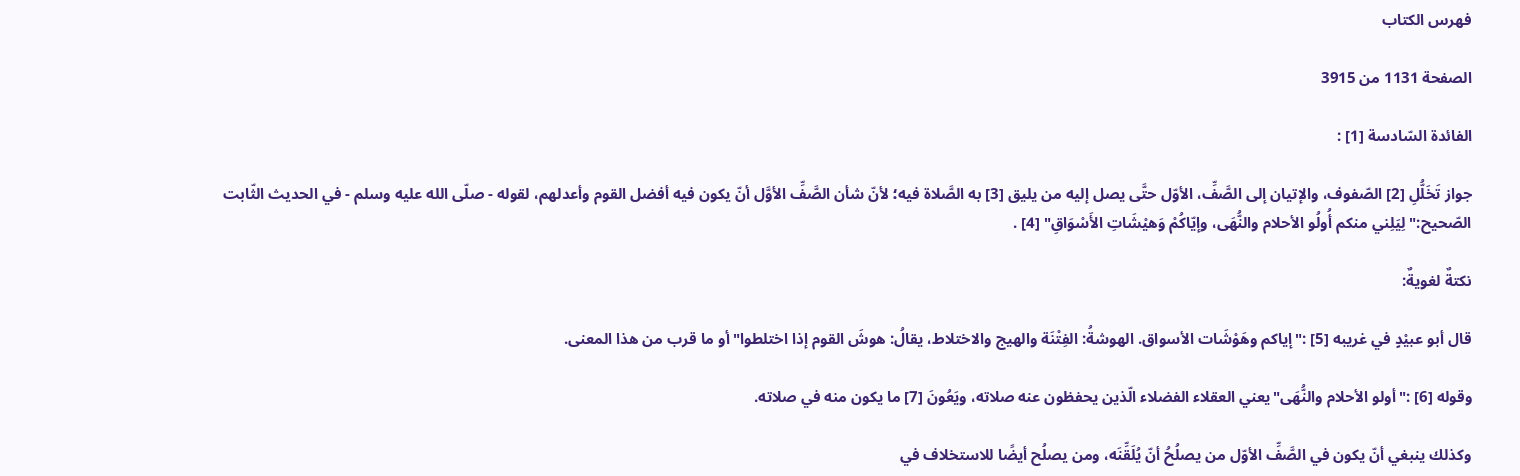فهرس الكتاب

الصفحة 1131 من 3915

الفائدة السّادسة [1] :

جواز تَخَلُّلِ [2] الصّفوف، والإتيان إلى الصَّفِّ، الأوّل حتَّى يصل إليه من يليق [3] به الصَّلاة فيه؛ لأنّ شأن الصَّفِّ الأوَّل أنّ يكون فيه أفضل القوم وأعدلهم، لقوله - صلّى الله عليه وسلم - في الحديث الثّابت الصّحيح:"لِيَلِني منكم أُولُو الأحلام والنُّهَى، وإيّاكُمْ وَهيْشَاتِ الأَسْوَاقِ" [4] .

نكتةٌ لغويةٌ:

قال أبو عبيْدٍ في غريبه [5] :"إياكم وهَوْشَات الأسواق. الهوشةُ: الفِتْنَة والهيج والاختلاط، يقالُ: هوشَ القوم إذا اختلطوا"أو ما قرب من هذا المعنى.

وقوله [6] :"أولو الأحلام والنُّهَى"يعني العقلاء الفضلاء الّذين يحفظون عنه صلاته، ويَعُونَ [7] ما يكون منه في صلاته.

وكذلك ينبغي أنّ يكون في الصَّفِّ الأوّل من يصلُحُ أنّ يُلَقِّنَه، ومن يصلُح أيضًا للاستخلاف في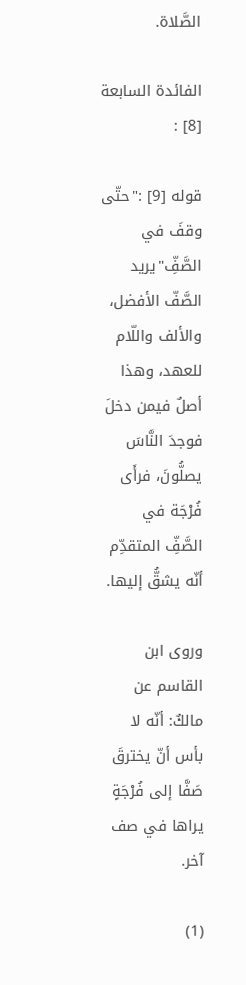الصَّلاة.

الفائدة السابعة [8] :

قوله [9] :"حتّى وقفَ في الصَّفِّ"يريد الصَّفّ الأفضل، والألف واللّام للعهد، وهذا أصلٌ فيمن دخلَ فوجدَ النَّاسَ يصلُّونَ، فرأَى فُرْجَة في الصَّفِّ المتقدِّم أنّه يشقُّ إليها.

وروى ابن القاسم عن مالكٌ: أنّه لا بأس أنّ يخترقَ صَفَّا إلى فُرْجَةٍ يراها في صف آخر.

(1)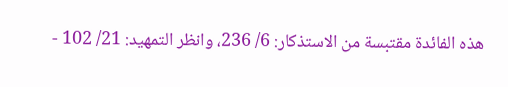هذه الفائدة مقتبسة من الاستذكار: 6/ 236، وانظر التمهيد: 21/ 102 -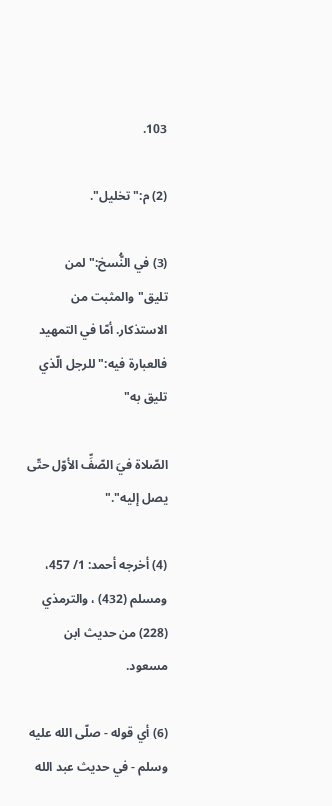103.

(2) م:"تخليل".

(3) في النُّسخ:"لمن تليق"والمثبت من الاستذكار. أمّا في التمهيد فالعبارة فيه:"للرجل الّذي تليق به"

الصّلاة فيَ الصّفِّ الأوّل حتّى يصل إليه"."

(4) أخرجه أحمد: 1/ 457، ومسلم (432) ، والترمذي (228) من حديث ابن مسعود.

(6) أي قوله - صلّى الله عليه وسلم - في حديث عبد الله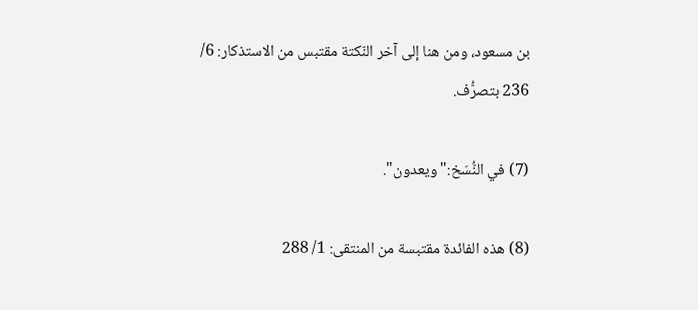بن مسعود، ومن هنا إلى آخر النّكتة مقتبس من الاستذكار: 6/ 236 بتصرُّف.

(7) في النُّسَخ:"ويعدون".

(8) هذه الفائدة مقتبسة من المنتقى: 1/ 288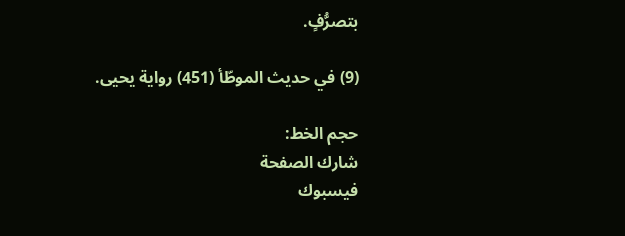بتصرُّفٍ.

(9) في حديث الموطّأ (451) رواية يحيى.

حجم الخط:
شارك الصفحة
فيسبوك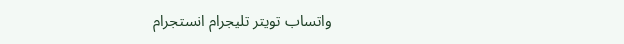واتساب تويتر تليجرام انستجرام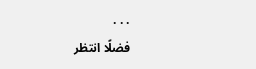. . .
فضلًا انتظر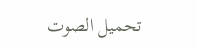تحميل الصوت